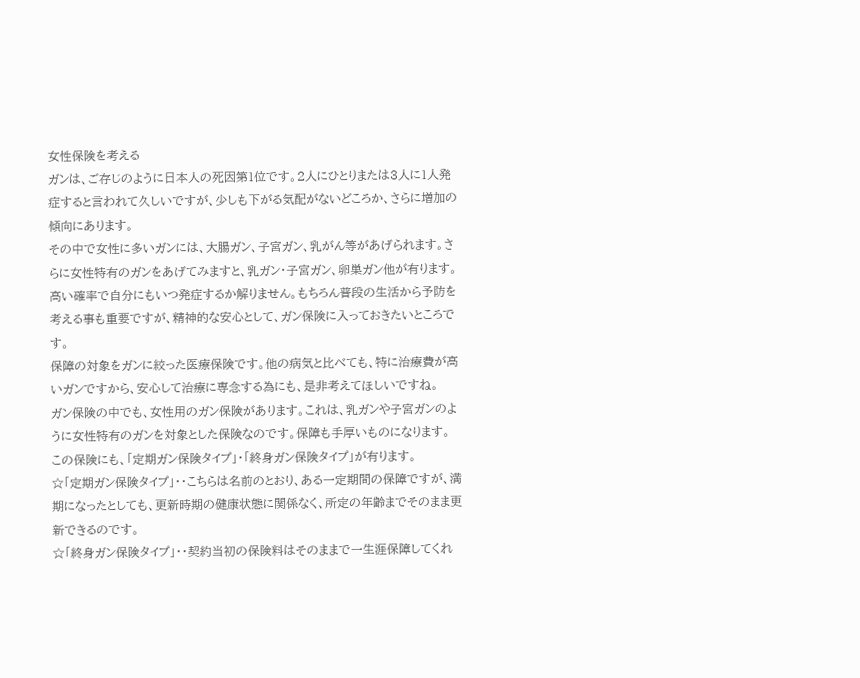女性保険を考える
ガンは、ご存じのように日本人の死因第1位です。2人にひとりまたは3人に1人発症すると言われて久しいですが、少しも下がる気配がないどころか、さらに増加の傾向にあります。
その中で女性に多いガンには、大腸ガン、子宮ガン、乳がん等があげられます。さらに女性特有のガンをあげてみますと、乳ガン・子宮ガン、卵巣ガン他が有ります。
高い確率で自分にもいつ発症するか解りません。もちろん普段の生活から予防を考える事も重要ですが、精神的な安心として、ガン保険に入っておきたいところです。
保障の対象をガンに絞った医療保険です。他の病気と比べても、特に治療費が高いガンですから、安心して治療に専念する為にも、是非考えてほしいですね。
ガン保険の中でも、女性用のガン保険があります。これは、乳ガンや子宮ガンのように女性特有のガンを対象とした保険なのです。保障も手厚いものになります。
この保険にも、「定期ガン保険タイプ」・「終身ガン保険タイプ」が有ります。
☆「定期ガン保険タイプ」・・こちらは名前のとおり、ある一定期間の保障ですが、満期になったとしても、更新時期の健康状態に関係なく、所定の年齢までそのまま更新できるのです。
☆「終身ガン保険タイプ」・・契約当初の保険料はそのままで一生涯保障してくれ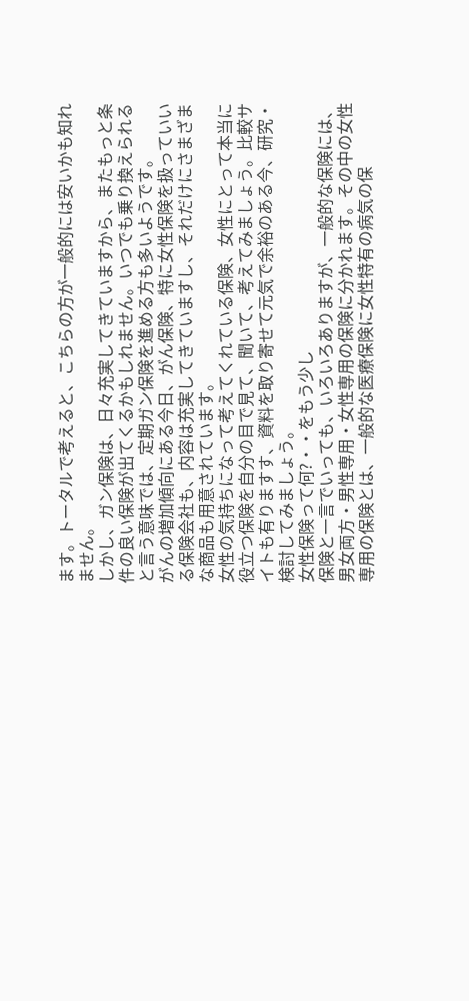ます。トータルで考えると、こちらの方が一般的には安いかも知れません。
しかし、ガン保険は、日々充実してきていますから、またもっと条件の良い保険が出てくるかもしれません。いつでも乗り換えられると言う意味では、定期ガン保険を進める方も多いようです。
がんの増加傾向にある今日、がん保険、特に女性保険を扱っていいる保険会社も、内容は充実してきていますし、それだけにさまざまな商品も用意されています。
女性の気持ちになって考えてくれている保険、女性にとって本当に役立つ保険を自分の目で見て、聞いて、考えてみましょう。比較サイトも有りますす、資料を取り寄せて元気で余裕のある今、研究・検討してみましょう。
女性保険って何?・・をもう少し
保険と一言でいっても、いろいろありますが、一般的な保険には、男女両方・男性専用・女性専用の保険に分かれます。その中の女性専用の保険とは、一般的な医療保険に女性特有の病気の保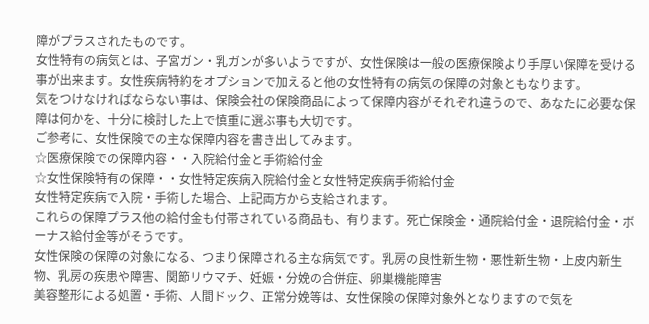障がプラスされたものです。
女性特有の病気とは、子宮ガン・乳ガンが多いようですが、女性保険は一般の医療保険より手厚い保障を受ける事が出来ます。女性疾病特約をオプションで加えると他の女性特有の病気の保障の対象ともなります。
気をつけなければならない事は、保険会社の保険商品によって保障内容がそれぞれ違うので、あなたに必要な保障は何かを、十分に検討した上で慎重に選ぶ事も大切です。
ご参考に、女性保険での主な保障内容を書き出してみます。
☆医療保険での保障内容・・入院給付金と手術給付金
☆女性保険特有の保障・・女性特定疾病入院給付金と女性特定疾病手術給付金
女性特定疾病で入院・手術した場合、上記両方から支給されます。
これらの保障プラス他の給付金も付帯されている商品も、有ります。死亡保険金・通院給付金・退院給付金・ボーナス給付金等がそうです。
女性保険の保障の対象になる、つまり保障される主な病気です。乳房の良性新生物・悪性新生物・上皮内新生物、乳房の疾患や障害、関節リウマチ、妊娠・分娩の合併症、卵巣機能障害
美容整形による処置・手術、人間ドック、正常分娩等は、女性保険の保障対象外となりますので気を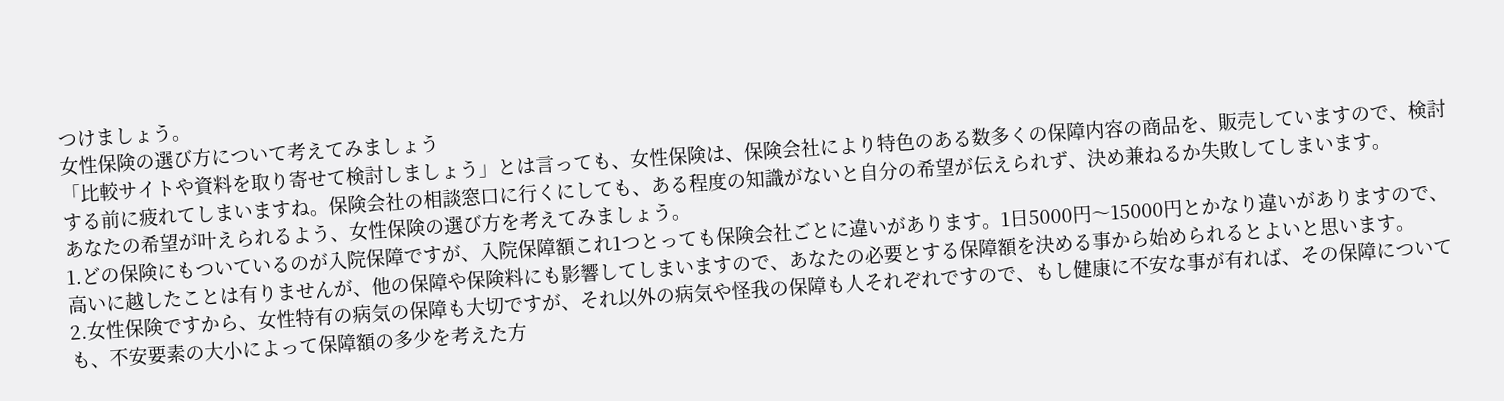つけましょう。
女性保険の選び方について考えてみましょう
「比較サイトや資料を取り寄せて検討しましょう」とは言っても、女性保険は、保険会社により特色のある数多くの保障内容の商品を、販売していますので、検討する前に疲れてしまいますね。保険会社の相談窓口に行くにしても、ある程度の知識がないと自分の希望が伝えられず、決め兼ねるか失敗してしまいます。
あなたの希望が叶えられるよう、女性保険の選び方を考えてみましょう。
1.どの保険にもついているのが入院保障ですが、入院保障額これ1つとっても保険会社ごとに違いがあります。1日5000円〜15000円とかなり違いがありますので、高いに越したことは有りませんが、他の保障や保険料にも影響してしまいますので、あなたの必要とする保障額を決める事から始められるとよいと思います。
2.女性保険ですから、女性特有の病気の保障も大切ですが、それ以外の病気や怪我の保障も人それぞれですので、もし健康に不安な事が有れば、その保障についても、不安要素の大小によって保障額の多少を考えた方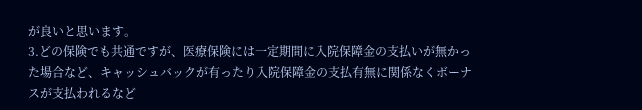が良いと思います。
3.どの保険でも共通ですが、医療保険には一定期間に入院保障金の支払いが無かった場合など、キャッシュバックが有ったり入院保障金の支払有無に関係なくボーナスが支払われるなど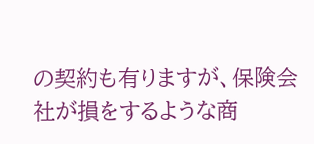の契約も有りますが、保険会社が損をするような商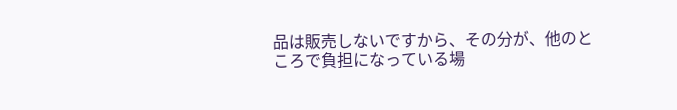品は販売しないですから、その分が、他のところで負担になっている場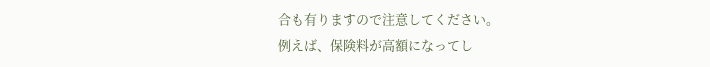合も有りますので注意してください。
例えば、保険料が高額になってし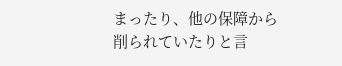まったり、他の保障から削られていたりと言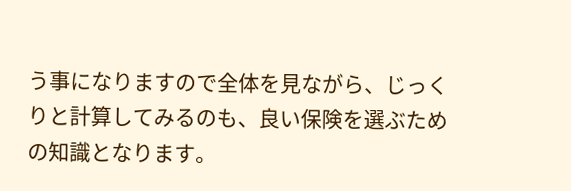う事になりますので全体を見ながら、じっくりと計算してみるのも、良い保険を選ぶための知識となります。